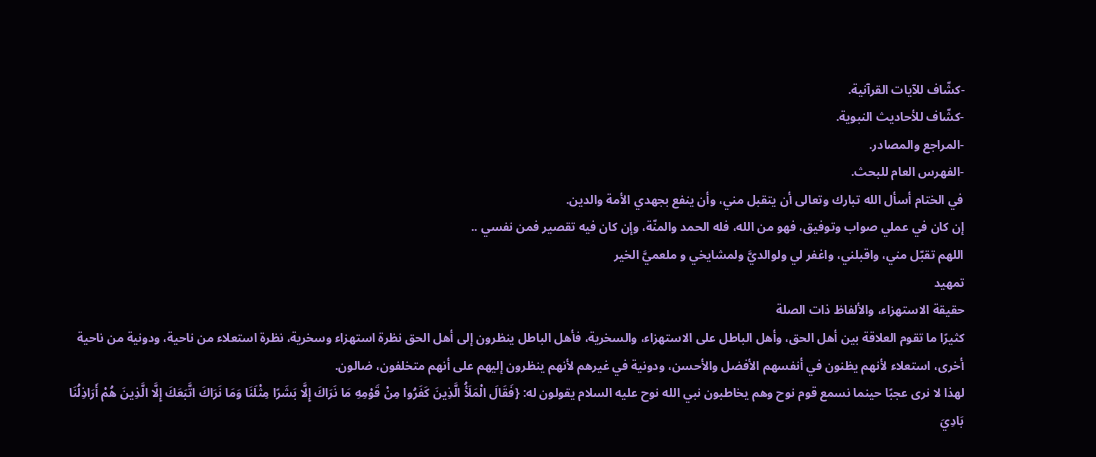-كشّاف للآيات القرآنية.
-كشّاف للأحاديث النبوية.
-المراجع والمصادر.
-الفهرس العام للبحث.
في الختام أسأل الله تبارك وتعالى أن يتقبل مني، وأن ينفع بجهدي الأمة والدين.
إن كان في عملي صواب وتوفيق، فهو من الله، فله الحمد والمنّة، وإن كان فيه تقصير فمن نفسي ..
اللهم تقبّل مني، واقبلني، واغفر لي ولوالديَّ ولمشايخي و ملعميَّ الخير
تمهيد
حقيقة الاستهزاء، والألفاظ ذات الصلة
كثيرًا ما تقوم العلاقة بين أهل الحق، وأهل الباطل على الاستهزاء، والسخرية، فأهل الباطل ينظرون إلى أهل الحق نظرة استهزاء وسخرية، نظرة استعلاء من ناحية، ودونية من ناحية أخرى، استعلاء لأنهم يظنون في أنفسهم الأفضل والأحسن، ودونية في غيرهم لأنهم ينظرون إليهم على أنهم متخلفون، ضالون.
لهذا لا نرى عجبًا حينما نسمع قوم نوح وهم يخاطبون نبي الله نوح عليه السلام يقولون له: {فَقَالَ الْمَلَأُ الَّذِينَ كَفَرُوا مِنْ قَوْمِهِ مَا نَرَاكَ إِلَّا بَشَرًا مِثْلَنَا وَمَا نَرَاكَ اتَّبَعَكَ إِلَّا الَّذِينَ هُمْ أَرَاذِلُنَا بَادِيَ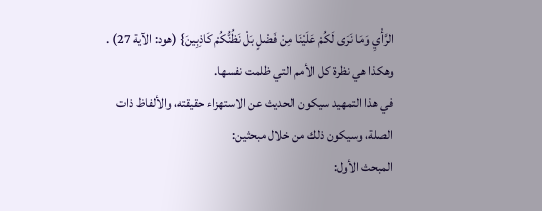الرَّأْيِ وَمَا نَرَى لَكُمْ عَلَيْنَا مِنْ فَضْلٍ بَلْ نَظُنُّكُمْ كَاذِبِينَ} (هود: الآية 27) .
وهكذا هي نظرة كل الأمم التي ظلمت نفسها.
في هذا التمهيد سيكون الحديث عن الاستهزاء حقيقته، والألفاظ ذات الصلة، وسيكون ذلك من خلال مبحثين:
المبحث الأول: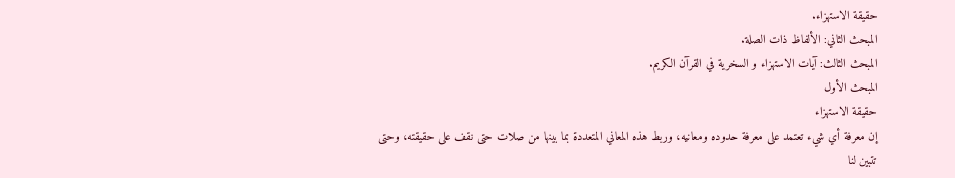حقيقة الاستهزاء.
المبحث الثاني: الألفاظ ذات الصلة.
المبحث الثالث: آيات الاستهزاء و السخرية في القرآن الكريم.
المبحث الأول
حقيقة الاستهزاء
إن معرفة أي شيء تعتمد على معرفة حدوده ومعانيه، وربط هذه المعاني المتعددة بما بينها من صلات حتى نقف على حقيقته، وحتى تتبين لنا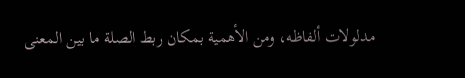مدلولات ألفاظه، ومن الأهمية بمكان ربط الصلة ما بين المعنى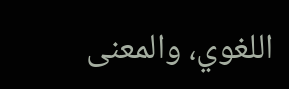اللغوي، والمعنى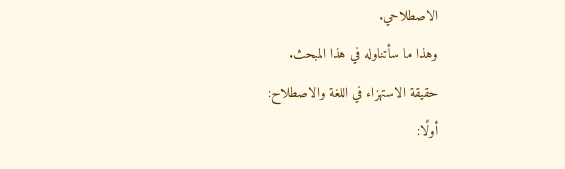الاصطلاحي.
وهذا ما سأتناوله في هذا المبحث.
حقيقة الاستهزاء في اللغة والاصطلاح:
أولًا: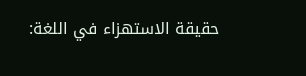حقيقة الاستهزاء في اللغة: